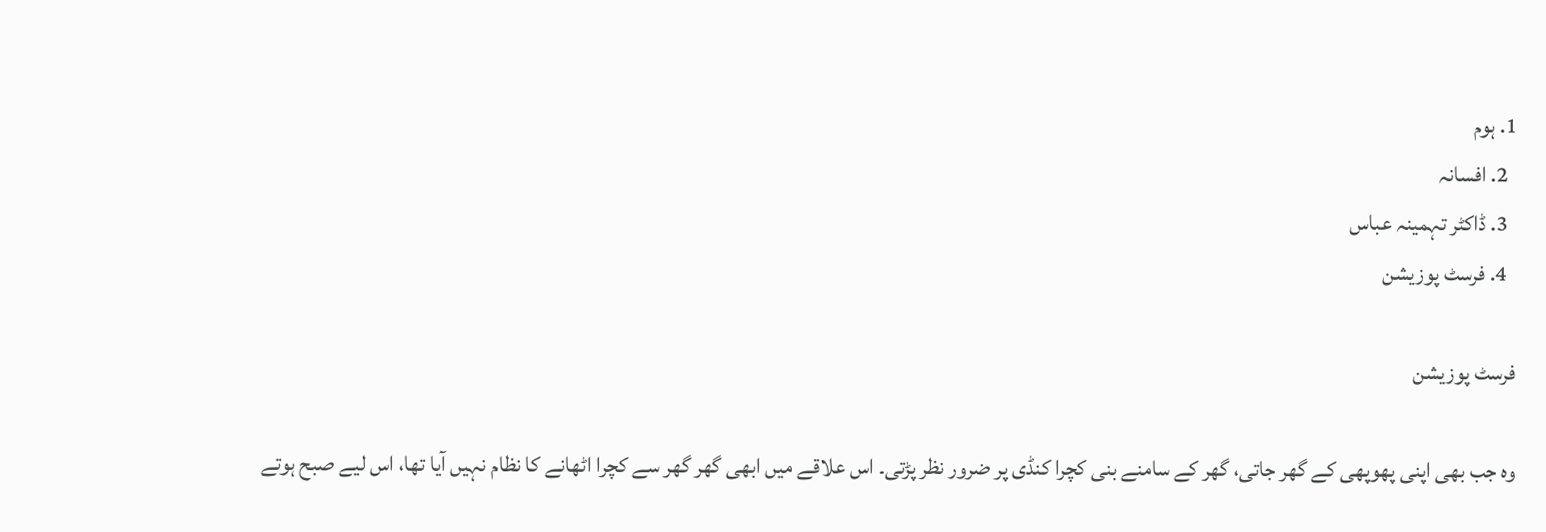1. ہوم
  2. افسانہ
  3. ڈاکٹر تہمینہ عباس
  4. فرسٹ پوزیشن

فرسٹ پوزیشن

وہ جب بھی اپنی پھوپھی کے گھر جاتی، گھر کے سامنے بنی کچرا کنڈی پر ضرور نظر پڑتی۔ اس علاقے میں ابھی گھر گھر سے کچرا اٹھانے کا نظام نہیں آیا تھا، اس لیے صبح ہوتے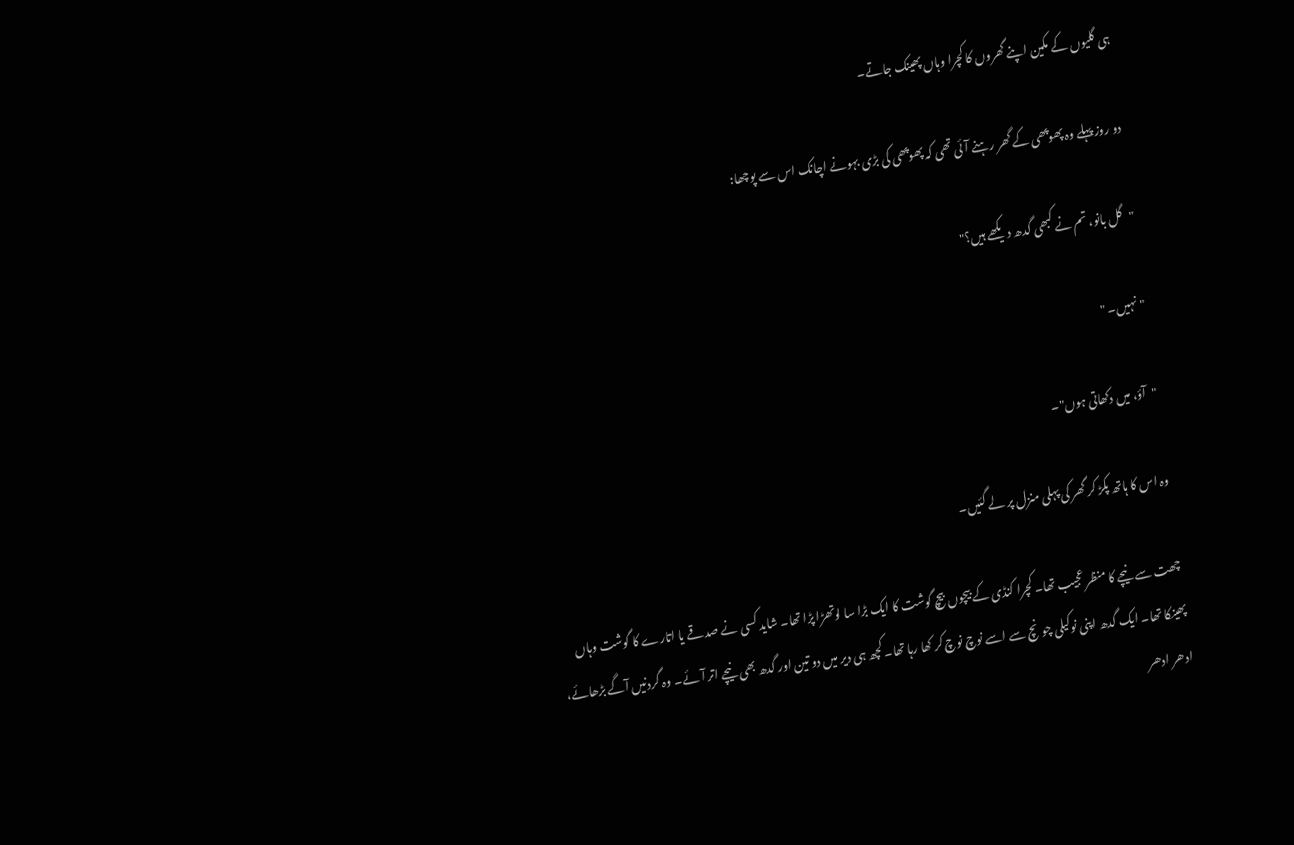ہی گلیوں کے مکین اپنے گھروں کا کچرا وہاں پھینک جاتے۔

دو روز پہلے وہ پھوپھی کے گھر رہنے آئی تھی کہ پھوپھی کی بڑی بہونے اچانک اس سے پوچھا:

"گل بانو، تم نے کبھی گدھ دیکھے ہیں؟"

"نہیں۔ "

"آؤ، میں دکھاتی ہوں"۔

وہ اس کا ہاتھ پکڑ کر گھر کی پہلی منزل پر لے گئیں۔

چھت سے نیچے کا منظر عجیب تھا۔ کچرا کنڈی کے بیچوں بیچ گوشت کا ایک بڑا سا لوتھڑا پڑا تھا۔ شاید کسی نے صدقے یا اتارے کا گوشت وہاں پھینکا تھا۔ ایک گدھ اپنی نوکیلی چونچ سے اسے نوچ نوچ کر کھا رہا تھا۔ کچھ ہی دیر میں دو تین اور گدھ بھی نیچے اتر آئے۔ وہ گردنیں آگے بڑھائے، ادھر ادھر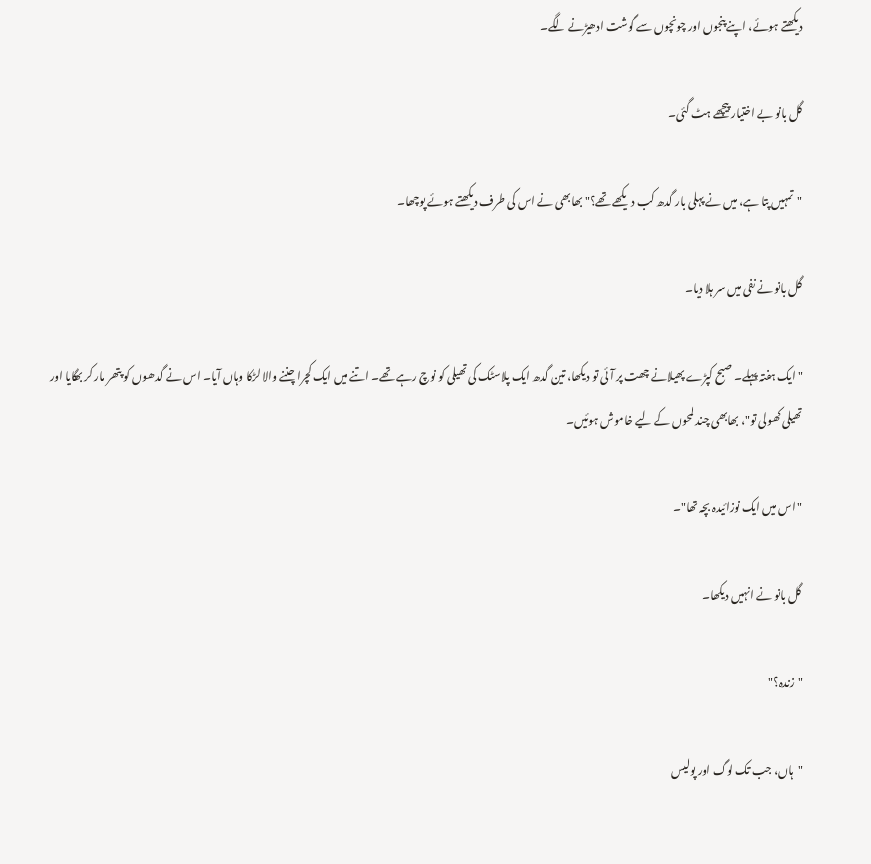دیکھتے ہوئے، اپنے پنجوں اور چونچوں سے گوشت ادھیڑنے لگے۔

گل بانو بے اختیار پیچھے ہٹ گئی۔

"تمہیں پتا ہے، میں نے پہلی بار گدھ کب دیکھے تھے؟" بھابھی نے اس کی طرف دیکھتے ہوئے پوچھا۔

گل بانو نے نفی میں سر ہلا دیا۔

"ایک ہفتہ پہلے۔ صبح کپڑے پھیلانے چھت پر آئی تو دیکھا، تین گدھ ایک پلاسٹک کی تھیلی کو نوچ رہے تھے۔ اتنے میں ایک کچرا چننے والا لڑکا وہاں آیا۔ اس نے گدھوں کو پتھر مار کر بھگایا اور تھیلی کھولی تو"، بھابھی چند لمحوں کے لیے خاموش ہوئیں۔

"اس میں ایک نوزائیدہ بچہ تھا"۔

گل بانو نے انہیں دیکھا۔

"زندہ؟"

"ہاں، جب تک لوگ اور پولیس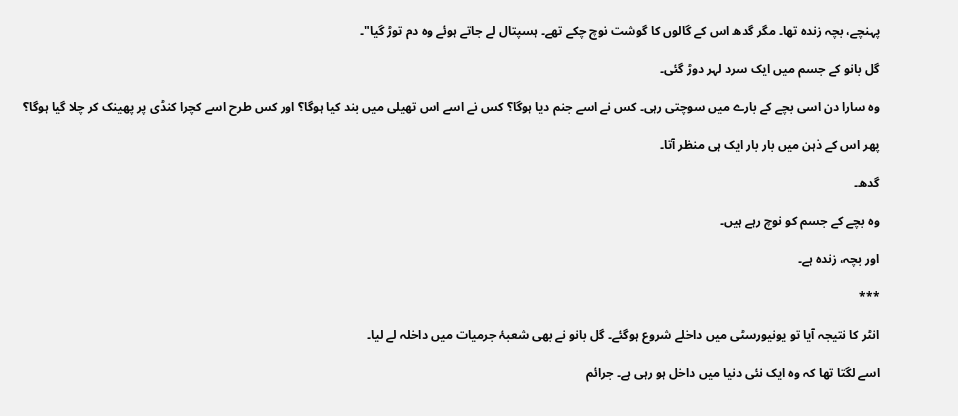پہنچے، بچہ زندہ تھا۔ مگر گدھ اس کے گالوں کا گوشت نوچ چکے تھے۔ ہسپتال لے جاتے ہوئے وہ دم توڑ گیا"۔

گل بانو کے جسم میں ایک سرد لہر دوڑ گئی۔

وہ سارا دن اسی بچے کے بارے میں سوچتی رہی۔ کس نے اسے جنم دیا ہوگا؟ کس نے اسے اس تھیلی میں بند کیا ہوگا؟ اور کس طرح اسے کچرا کنڈی پر پھینک کر چلا گیا ہوگا؟

پھر اس کے ذہن میں بار بار ایک ہی منظر آتا۔

گدھ۔

وہ بچے کے جسم کو نوچ رہے ہیں۔

اور بچہ، زندہ ہے۔

***

انٹر کا نتیجہ آیا تو یونیورسٹی میں داخلے شروع ہوگئے۔ گل بانو نے بھی شعبۂ جرمیات میں داخلہ لے لیا۔

اسے لگتا تھا کہ وہ ایک نئی دنیا میں داخل ہو رہی ہے۔ جرائم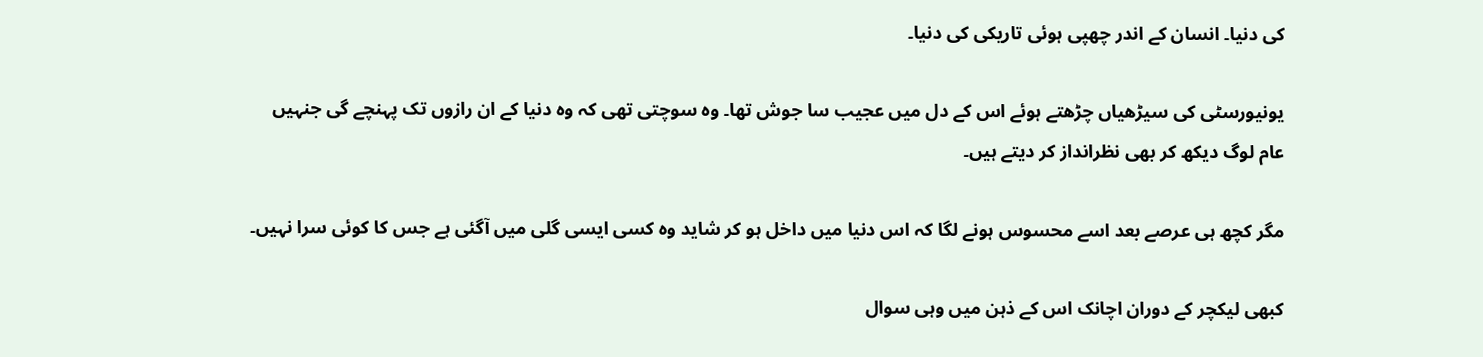کی دنیا۔ انسان کے اندر چھپی ہوئی تاریکی کی دنیا۔

یونیورسٹی کی سیڑھیاں چڑھتے ہوئے اس کے دل میں عجیب سا جوش تھا۔ وہ سوچتی تھی کہ وہ دنیا کے ان رازوں تک پہنچے گی جنہیں عام لوگ دیکھ کر بھی نظرانداز کر دیتے ہیں۔

مگر کچھ ہی عرصے بعد اسے محسوس ہونے لگا کہ اس دنیا میں داخل ہو کر شاید وہ کسی ایسی گلی میں آگئی ہے جس کا کوئی سرا نہیں۔

کبھی لیکچر کے دوران اچانک اس کے ذہن میں وہی سوال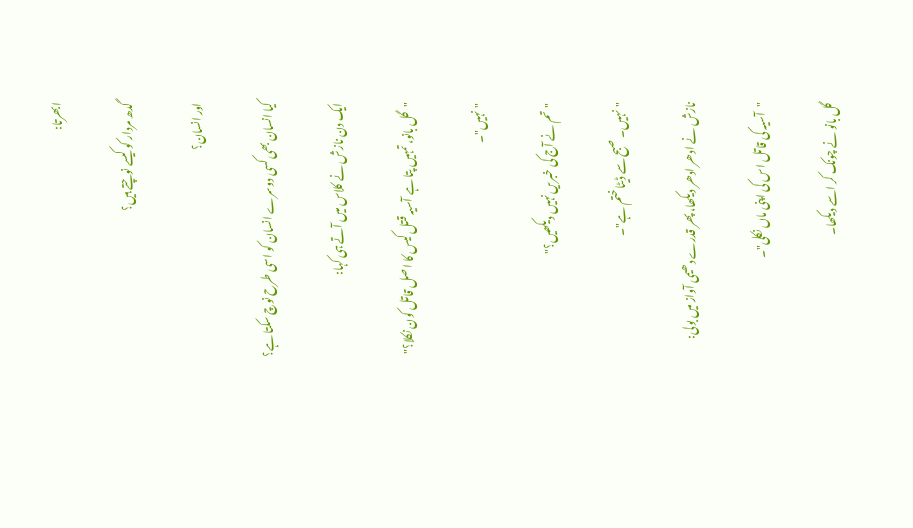ابھرتا:

گدھ مردار کو کیسے نوچتے ہیں؟

اور انسان؟

کیا انسان بھی کسی دوسرے انسان کو اسی طرح نوچ سکتا ہے؟

ایک دن نازش نے کلاس میں آتے ہی کہا:

"گل بانو، تمہیں پتا ہے آسیہ قتل کیس کا اصل قاتل کون نکلا؟"

"نہیں"۔

"تم نے آج کی خبریں نہیں دیکھیں؟"

"نہیں۔ صبح سے ڈیٹا ختم ہے"۔

نازش نے ادھر ادھر دیکھا، پھر قدرے دھیمی آواز میں بولی:

"آسیہ کی قاتل اس کی اپنی ماں نکلی"۔

گل بانو نے چونک کر اسے دیکھا۔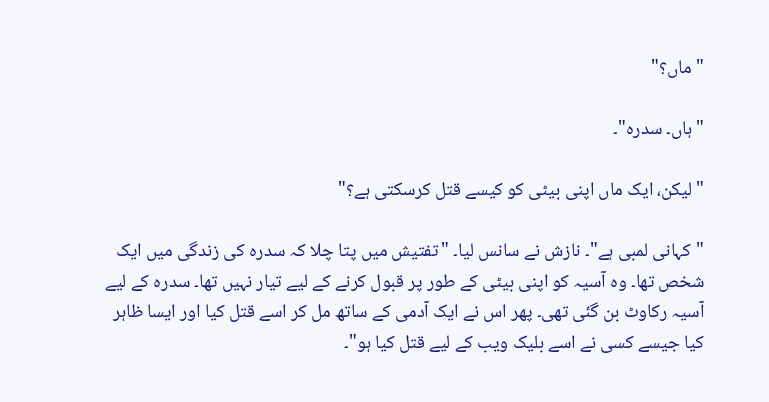"ماں؟"

"ہاں۔ سدرہ"۔

"لیکن، ایک ماں اپنی بیٹی کو کیسے قتل کرسکتی ہے؟"

"کہانی لمبی ہے"۔ نازش نے سانس لیا۔ "تفتیش میں پتا چلا کہ سدرہ کی زندگی میں ایک شخص تھا۔ وہ آسیہ کو اپنی بیٹی کے طور پر قبول کرنے کے لیے تیار نہیں تھا۔ سدرہ کے لیے آسیہ رکاوٹ بن گئی تھی۔ پھر اس نے ایک آدمی کے ساتھ مل کر اسے قتل کیا اور ایسا ظاہر کیا جیسے کسی نے اسے بلیک ویب کے لیے قتل کیا ہو"۔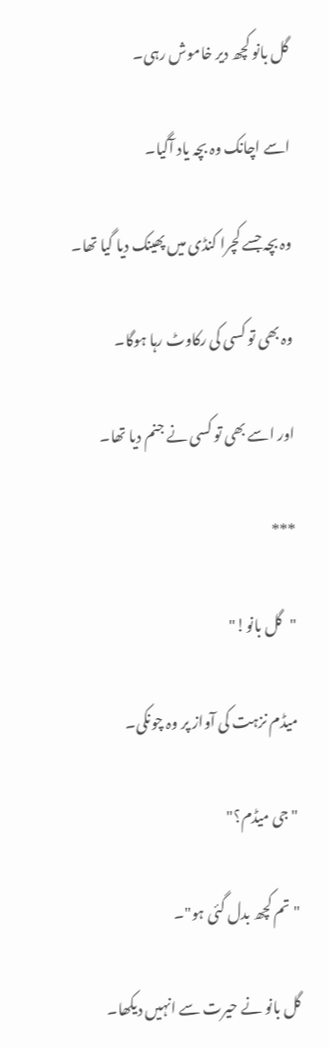گل بانو کچھ دیر خاموش رہی۔

اسے اچانک وہ بچہ یاد آگیا۔

وہ بچہ جسے کچرا کنڈی میں پھینک دیا گیا تھا۔

وہ بھی تو کسی کی رکاوٹ رہا ہوگا۔

اور اسے بھی تو کسی نے جنم دیا تھا۔

***

"گل بانو!"

میڈم نزہت کی آواز پر وہ چونکی۔

"جی میڈم؟"

"تم کچھ بدل گئی ہو"۔

گل بانو نے حیرت سے انہیں دیکھا۔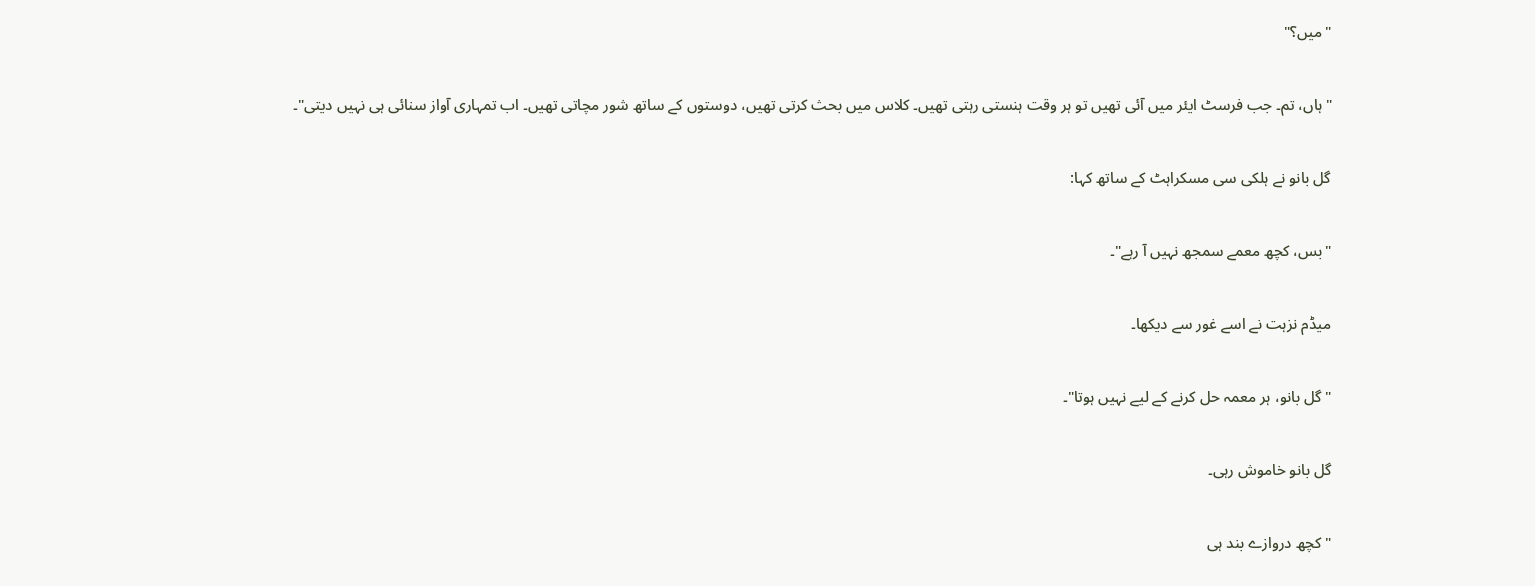"میں؟"

"ہاں، تم۔ جب فرسٹ ایئر میں آئی تھیں تو ہر وقت ہنستی رہتی تھیں۔ کلاس میں بحث کرتی تھیں، دوستوں کے ساتھ شور مچاتی تھیں۔ اب تمہاری آواز سنائی ہی نہیں دیتی"۔

گل بانو نے ہلکی سی مسکراہٹ کے ساتھ کہا:

"بس، کچھ معمے سمجھ نہیں آ رہے"۔

میڈم نزہت نے اسے غور سے دیکھا۔

"گل بانو، ہر معمہ حل کرنے کے لیے نہیں ہوتا"۔

گل بانو خاموش رہی۔

"کچھ دروازے بند ہی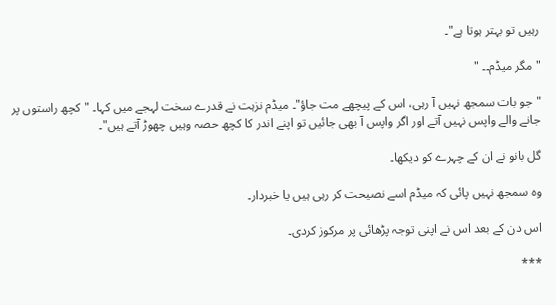رہیں تو بہتر ہوتا ہے"۔

"مگر میڈم۔۔ "

"جو بات سمجھ نہیں آ رہی، اس کے پیچھے مت جاؤ"۔ میڈم نزہت نے قدرے سخت لہجے میں کہا۔ "کچھ راستوں پر جانے والے واپس نہیں آتے اور اگر واپس آ بھی جائیں تو اپنے اندر کا کچھ حصہ وہیں چھوڑ آتے ہیں"۔

گل بانو نے ان کے چہرے کو دیکھا۔

وہ سمجھ نہیں پائی کہ میڈم اسے نصیحت کر رہی ہیں یا خبردار۔

اس دن کے بعد اس نے اپنی توجہ پڑھائی پر مرکوز کردی۔

***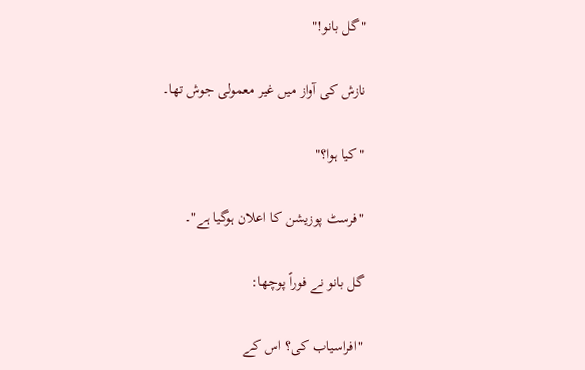"گل بانو!"

نازش کی آواز میں غیر معمولی جوش تھا۔

"کیا ہوا؟"

"فرسٹ پوزیشن کا اعلان ہوگیا ہے"۔

گل بانو نے فوراً پوچھا:

"افراسیاب کی؟ اس کے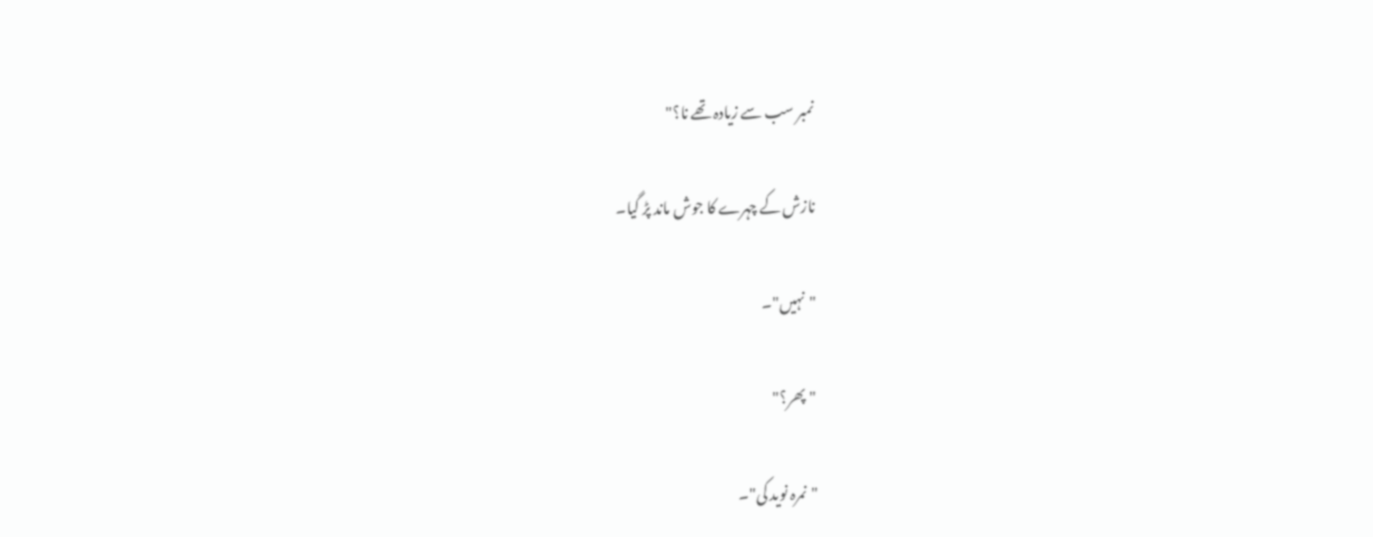نمبر سب سے زیادہ تھے نا؟"

نازش کے چہرے کا جوش ماند پڑ گیا۔

"نہیں"۔

"پھر؟"

"نمرہ نوید کی"۔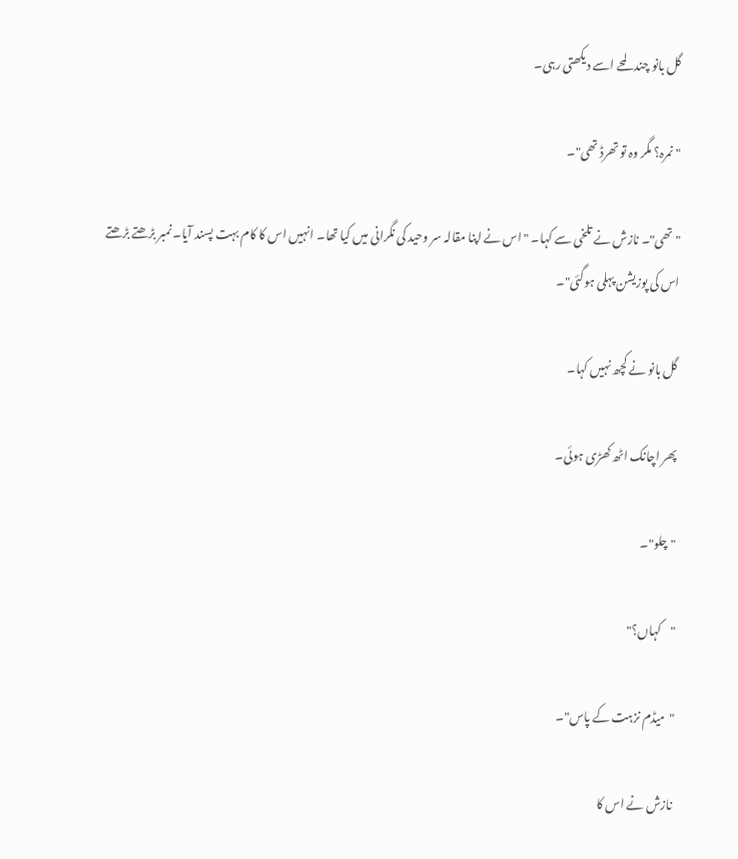گل بانو چند لمحے اسے دیکھتی رہی۔

"نمرہ؟ مگر وہ تو تھرڈ تھی"۔

"تھی"۔ نازش نے تلخی سے کہا۔ "اس نے اپنا مقالہ سر وحید کی نگرانی میں کیا تھا۔ انہیں اس کا کام بہت پسند آیا۔ نمبر بڑھتے بڑھتے اس کی پوزیشن پہلی ہوگئی"۔

گل بانو نے کچھ نہیں کہا۔

پھر اچانک اٹھ کھڑی ہوئی۔

"چلو"۔

"کہاں؟"

"میڈم نزہت کے پاس"۔

نازش نے اس کا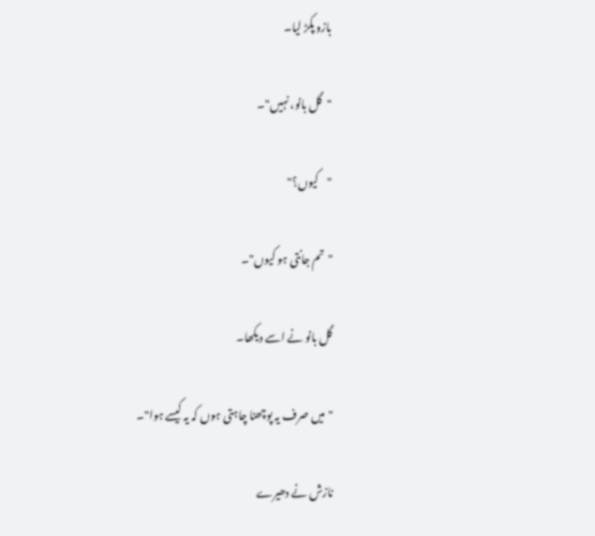بازو پکڑ لیا۔

"گل بانو، نہیں"۔

"کیوں؟"

"تم جانتی ہو کیوں"۔

گل بانو نے اسے دیکھا۔

"میں صرف یہ پوچھنا چاہتی ہوں کہ یہ کیسے ہوا"۔

نازش نے دھیرے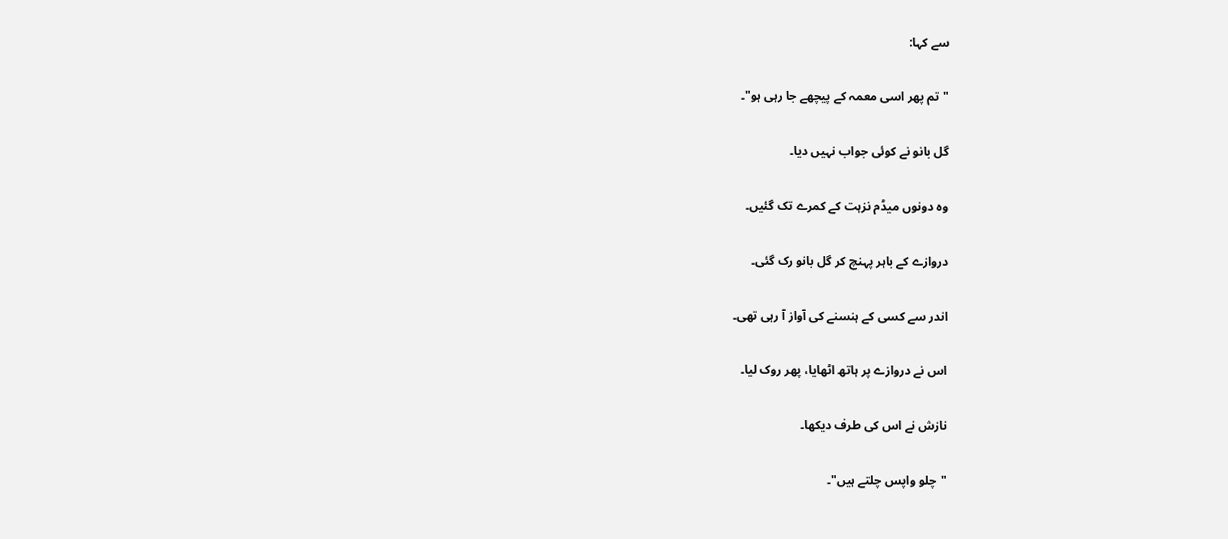سے کہا:

"تم پھر اسی معمہ کے پیچھے جا رہی ہو"۔

گل بانو نے کوئی جواب نہیں دیا۔

وہ دونوں میڈم نزہت کے کمرے تک گئیں۔

دروازے کے باہر پہنچ کر گل بانو رک گئی۔

اندر سے کسی کے ہنسنے کی آواز آ رہی تھی۔

اس نے دروازے پر ہاتھ اٹھایا، پھر روک لیا۔

نازش نے اس کی طرف دیکھا۔

"چلو واپس چلتے ہیں"۔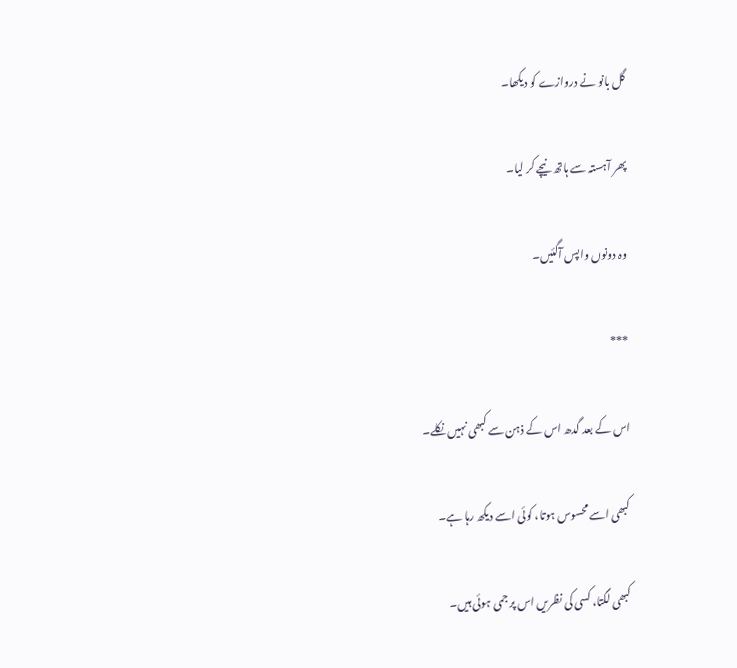گل بانو نے دروازے کو دیکھا۔

پھر آہستہ سے ہاتھ نیچے کر لیا۔

وہ دونوں واپس آگئیں۔

***

اس کے بعد گدھ اس کے ذہن سے کبھی نہیں نکلے۔

کبھی اسے محسوس ہوتا، کوئی اسے دیکھ رہا ہے۔

کبھی لگتا، کسی کی نظریں اس پر جمی ہوئی ہیں۔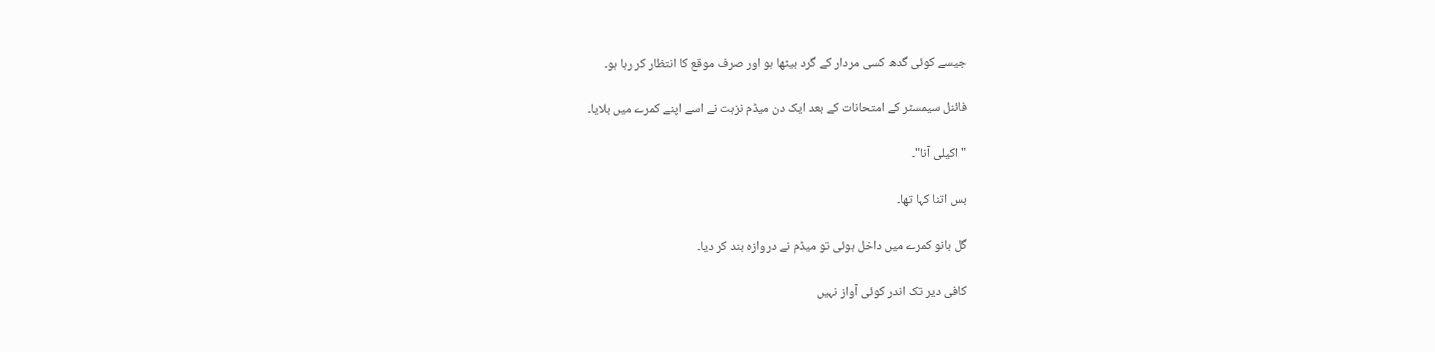جیسے کوئی گدھ کسی مردار کے گرد بیٹھا ہو اور صرف موقع کا انتظار کر رہا ہو۔

فائنل سیمسٹر کے امتحانات کے بعد ایک دن میڈم نزہت نے اسے اپنے کمرے میں بلایا۔

"اکیلی آنا"۔

بس اتنا کہا تھا۔

گل بانو کمرے میں داخل ہوئی تو میڈم نے دروازہ بند کر دیا۔

کافی دیر تک اندر کوئی آواز نہیں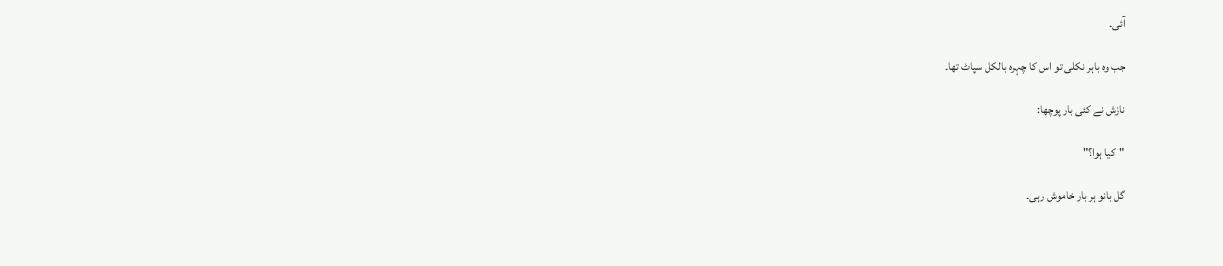آئی۔

جب وہ باہر نکلی تو اس کا چہرہ بالکل سپاٹ تھا۔

نازش نے کئی بار پوچھا:

"کیا ہوا؟"

گل بانو ہر بار خاموش رہی۔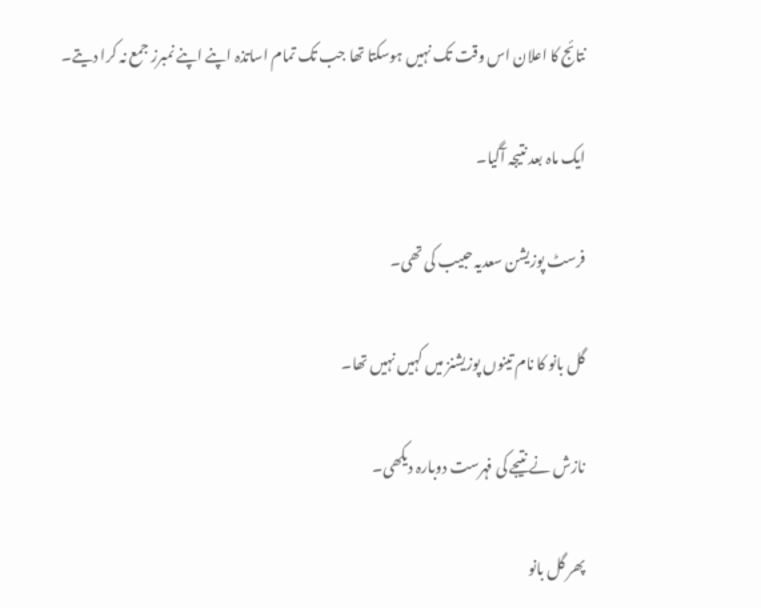نتائج کا اعلان اس وقت تک نہیں ہوسکتا تھا جب تک تمام اساتذہ اپنے اپنے نمبرز جمع نہ کرا دیتے۔

ایک ماہ بعد نتیجہ آگیا۔

فرسٹ پوزیشن سعدیہ حبیب کی تھی۔

گل بانو کا نام تینوں پوزیشنز میں کہیں نہیں تھا۔

نازش نے نتیجے کی فہرست دوبارہ دیکھی۔

پھر گل بانو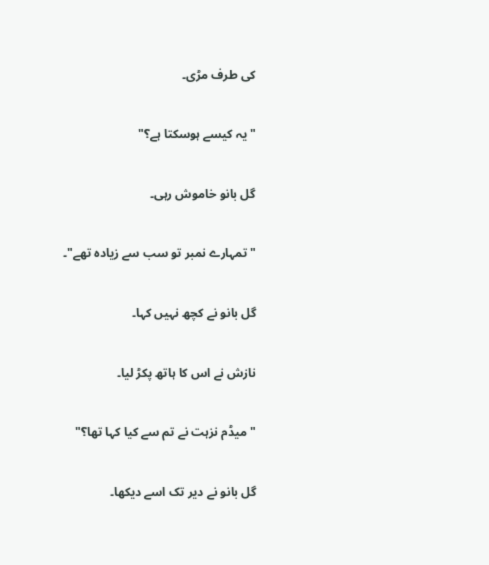کی طرف مڑی۔

"یہ کیسے ہوسکتا ہے؟"

گل بانو خاموش رہی۔

"تمہارے نمبر تو سب سے زیادہ تھے"۔

گل بانو نے کچھ نہیں کہا۔

نازش نے اس کا ہاتھ پکڑ لیا۔

"میڈم نزہت نے تم سے کیا کہا تھا؟"

گل بانو نے دیر تک اسے دیکھا۔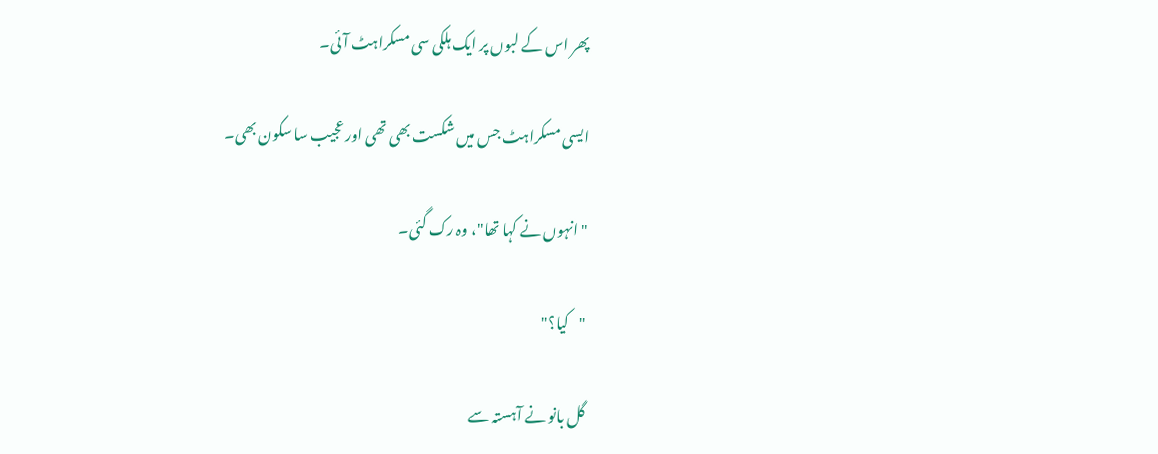پھر اس کے لبوں پر ایک ہلکی سی مسکراہٹ آئی۔

ایسی مسکراہٹ جس میں شکست بھی تھی اور عجیب سا سکون بھی۔

"انہوں نے کہا تھا"، وہ رک گئی۔

"کیا؟"

گل بانو نے آہستہ سے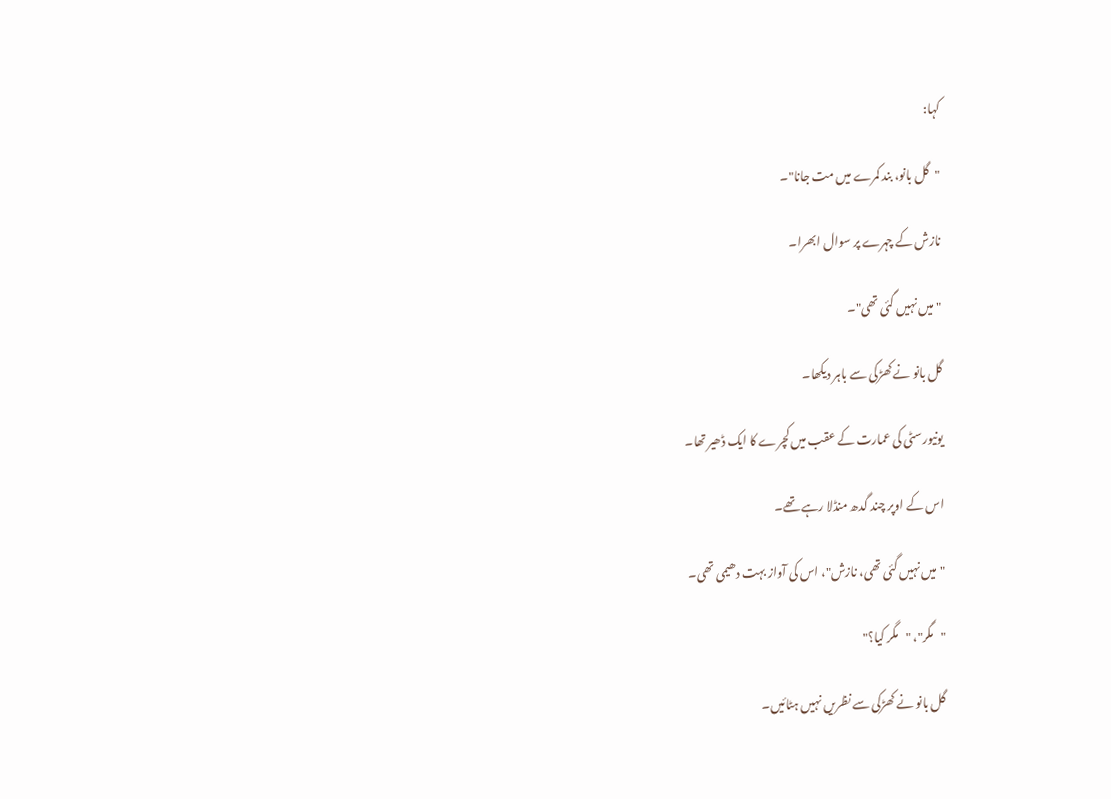کہا:

"گل بانو، بند کمرے میں مت جانا"۔

نازش کے چہرے پر سوال ابھرا۔

"میں نہیں گئی تھی"۔

گل بانو نے کھڑکی سے باہر دیکھا۔

یونیورسٹی کی عمارت کے عقب میں کچرے کا ایک ڈھیر تھا۔

اس کے اوپر چند گدھ منڈلا رہے تھے۔

"میں نہیں گئی تھی، نازش"، اس کی آواز بہت دھیمی تھی۔

"مگر"، "مگر کیا؟"

گل بانو نے کھڑکی سے نظریں نہیں ہٹائیں۔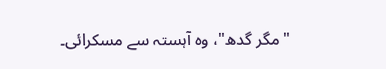"مگر گدھ"، وہ آہستہ سے مسکرائی۔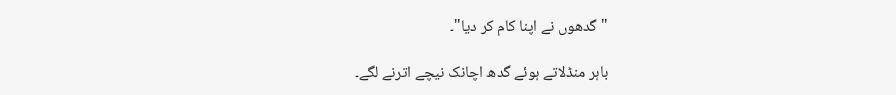"گدھوں نے اپنا کام کر دیا"۔

باہر منڈلاتے ہوئے گدھ اچانک نیچے اترنے لگے۔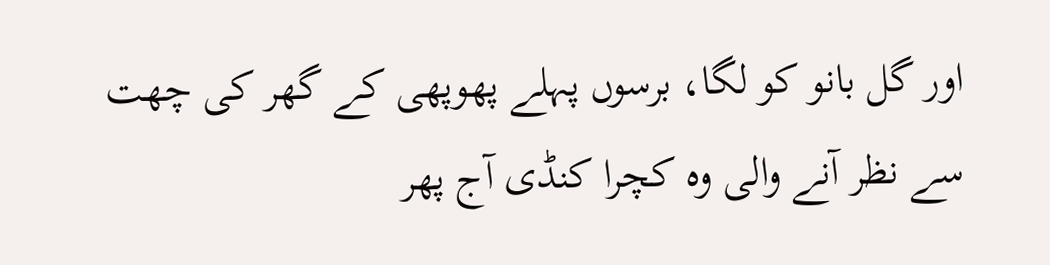اور گل بانو کو لگا، برسوں پہلے پھوپھی کے گھر کی چھت سے نظر آنے والی وہ کچرا کنڈی آج پھر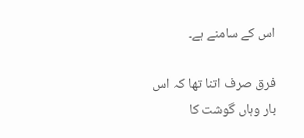اس کے سامنے ہے۔

فرق صرف اتنا تھا کہ اس بار وہاں گوشت کا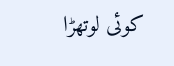کوئی لوتھڑا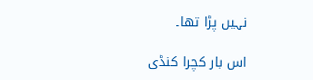نہیں پڑا تھا۔

اس بار کچرا کنڈی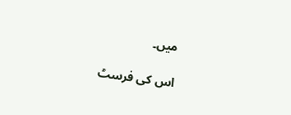میں۔

اس کی فرسٹ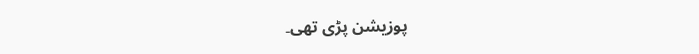پوزیشن پڑی تھی۔